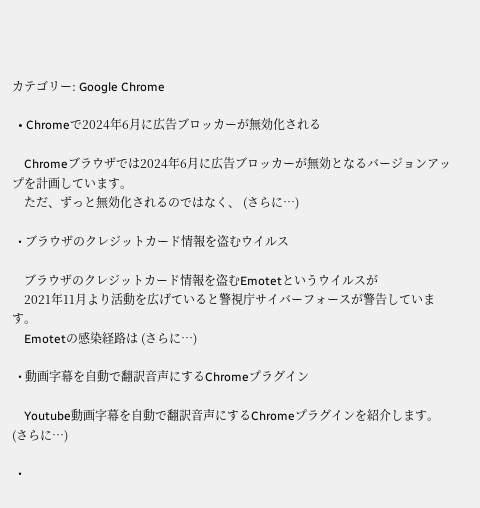カテゴリー: Google Chrome

  • Chromeで2024年6月に広告ブロッカーが無効化される

    Chromeブラウザでは2024年6月に広告ブロッカーが無効となるバージョンアップを計画しています。
    ただ、ずっと無効化されるのではなく、 (さらに…)

  • ブラウザのクレジットカード情報を盗むウイルス

    ブラウザのクレジットカード情報を盗むEmotetというウイルスが
    2021年11月より活動を広げていると警視庁サイバーフォースが警告しています。
    Emotetの感染経路は (さらに…)

  • 動画字幕を自動で翻訳音声にするChromeプラグイン

    Youtube動画字幕を自動で翻訳音声にするChromeプラグインを紹介します。 (さらに…)

  •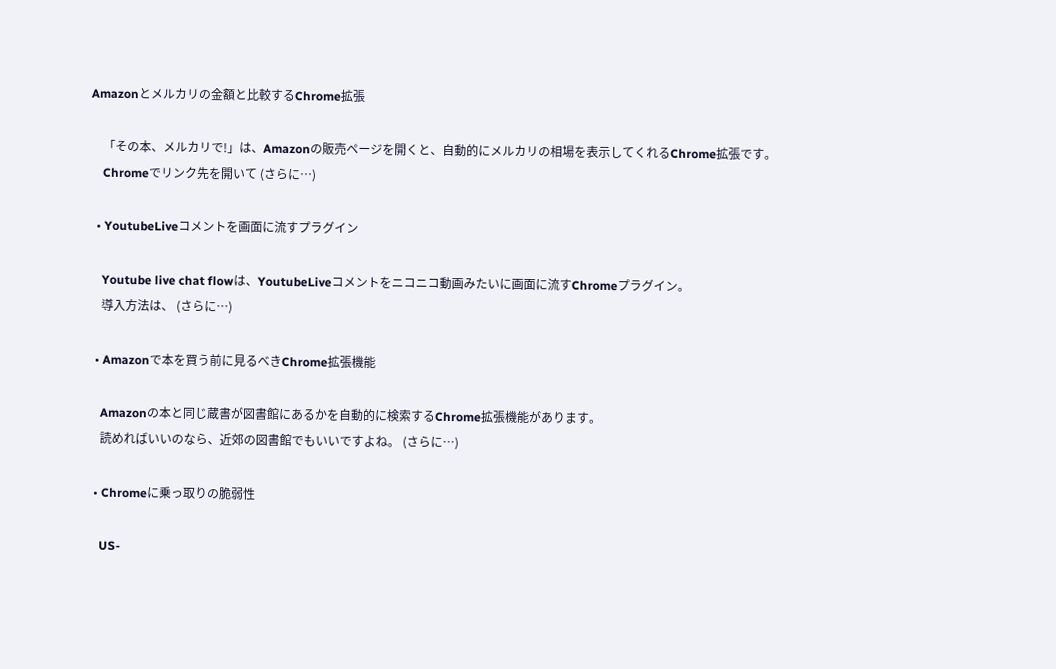Amazonとメルカリの金額と比較するChrome拡張

    「その本、メルカリで!」は、Amazonの販売ページを開くと、自動的にメルカリの相場を表示してくれるChrome拡張です。
    Chromeでリンク先を開いて (さらに…)

  • YoutubeLiveコメントを画面に流すプラグイン

    Youtube live chat flowは、YoutubeLiveコメントをニコニコ動画みたいに画面に流すChromeプラグイン。
    導入方法は、 (さらに…)

  • Amazonで本を買う前に見るべきChrome拡張機能

    Amazonの本と同じ蔵書が図書館にあるかを自動的に検索するChrome拡張機能があります。
    読めればいいのなら、近郊の図書館でもいいですよね。 (さらに…)

  • Chromeに乗っ取りの脆弱性

    US-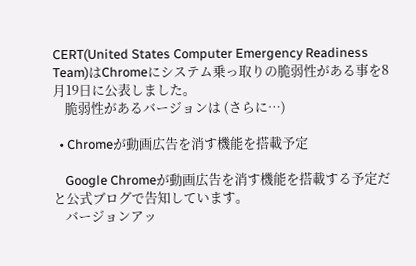CERT(United States Computer Emergency Readiness Team)はChromeにシステム乗っ取りの脆弱性がある事を8月19日に公表しました。
    脆弱性があるバージョンは (さらに…)

  • Chromeが動画広告を消す機能を搭載予定

    Google Chromeが動画広告を消す機能を搭載する予定だと公式ブログで告知しています。
    バージョンアッ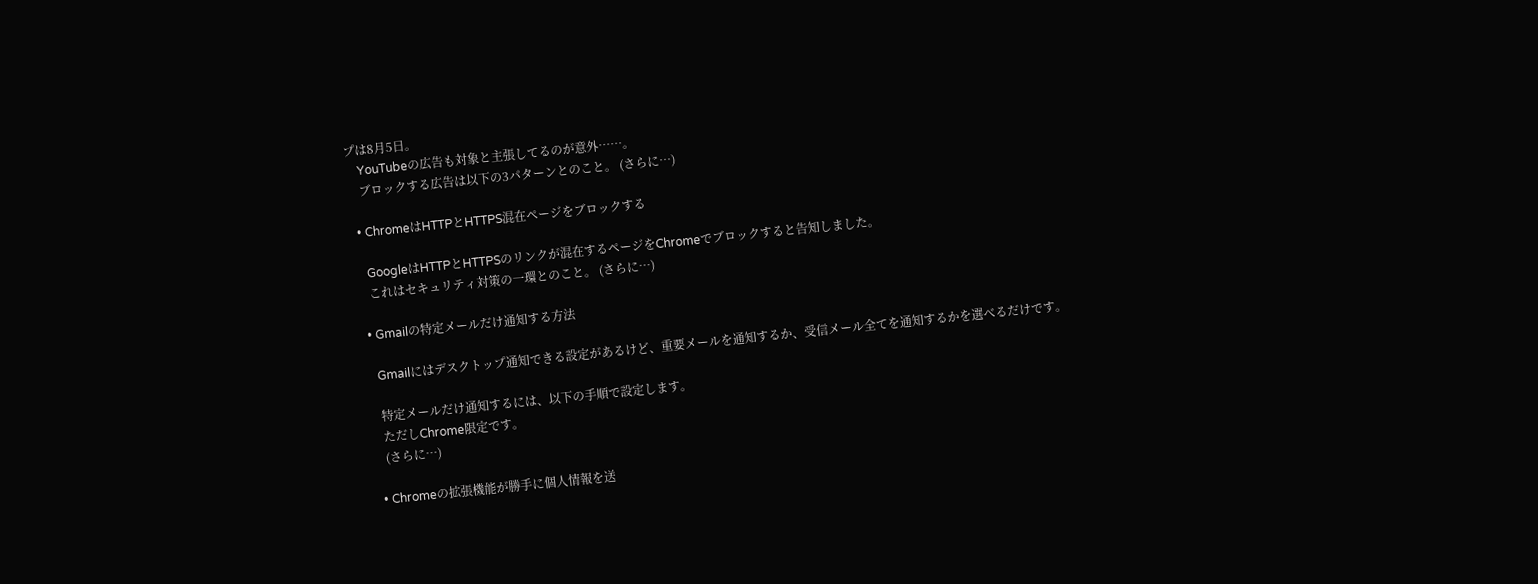プは8月5日。
    YouTubeの広告も対象と主張してるのが意外……。
    ブロックする広告は以下の3パターンとのこと。 (さらに…)

  • ChromeはHTTPとHTTPS混在ページをブロックする

    GoogleはHTTPとHTTPSのリンクが混在するページをChromeでブロックすると告知しました。
    これはセキュリティ対策の一環とのこと。 (さらに…)

  • Gmailの特定メールだけ通知する方法

    Gmailにはデスクトップ通知できる設定があるけど、重要メールを通知するか、受信メール全てを通知するかを選べるだけです。

    特定メールだけ通知するには、以下の手順で設定します。
    ただしChrome限定です。
    (さらに…)

  • Chromeの拡張機能が勝手に個人情報を送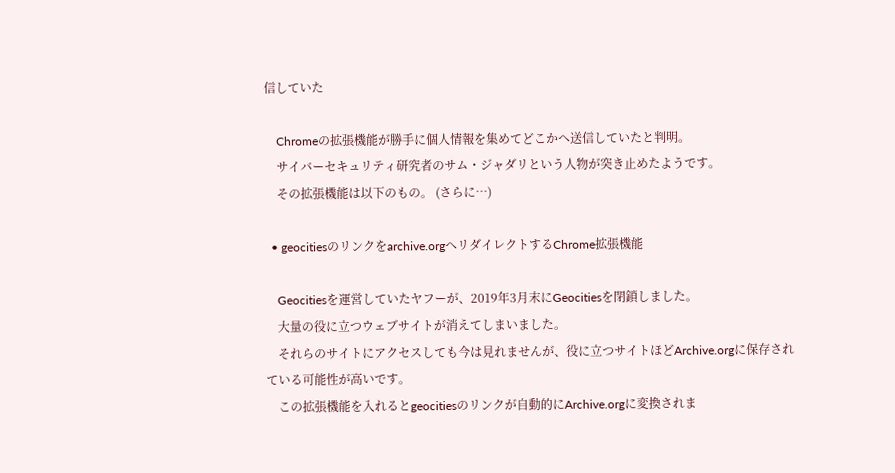信していた

    Chromeの拡張機能が勝手に個人情報を集めてどこかへ送信していたと判明。
    サイバーセキュリティ研究者のサム・ジャダリという人物が突き止めたようです。
    その拡張機能は以下のもの。 (さらに…)

  • geocitiesのリンクをarchive.orgへリダイレクトするChrome拡張機能

    Geocitiesを運営していたヤフーが、2019年3月末にGeocitiesを閉鎖しました。
    大量の役に立つウェブサイトが消えてしまいました。
    それらのサイトにアクセスしても今は見れませんが、役に立つサイトほどArchive.orgに保存されている可能性が高いです。
    この拡張機能を入れるとgeocitiesのリンクが自動的にArchive.orgに変換されま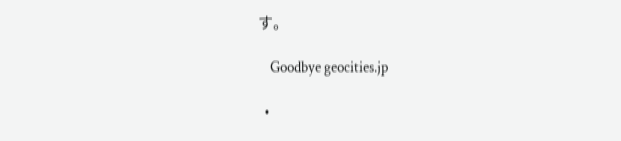す。

    Goodbye geocities.jp

  •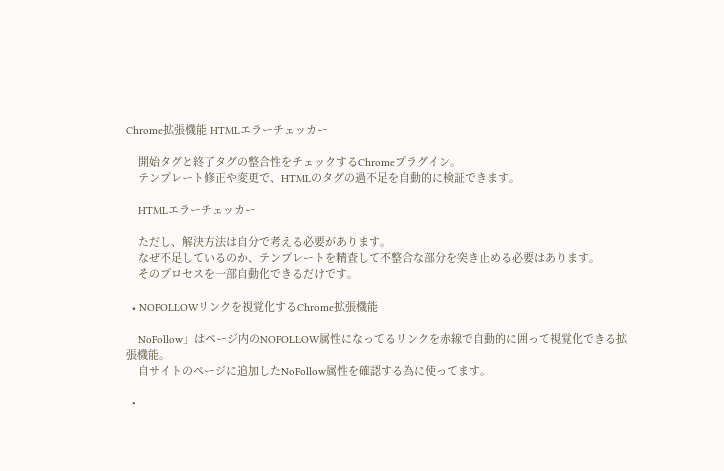Chrome拡張機能 HTMLエラーチェッカー

    開始タグと終了タグの整合性をチェックするChromeプラグイン。
    テンプレート修正や変更で、HTMLのタグの過不足を自動的に検証できます。

    HTMLエラーチェッカー

    ただし、解決方法は自分で考える必要があります。
    なぜ不足しているのか、テンプレートを精査して不整合な部分を突き止める必要はあります。
    そのプロセスを一部自動化できるだけです。

  • NOFOLLOWリンクを視覚化するChrome拡張機能

    NoFollow」はページ内のNOFOLLOW属性になってるリンクを赤線で自動的に囲って視覚化できる拡張機能。
    自サイトのページに追加したNoFollow属性を確認する為に使ってます。

  •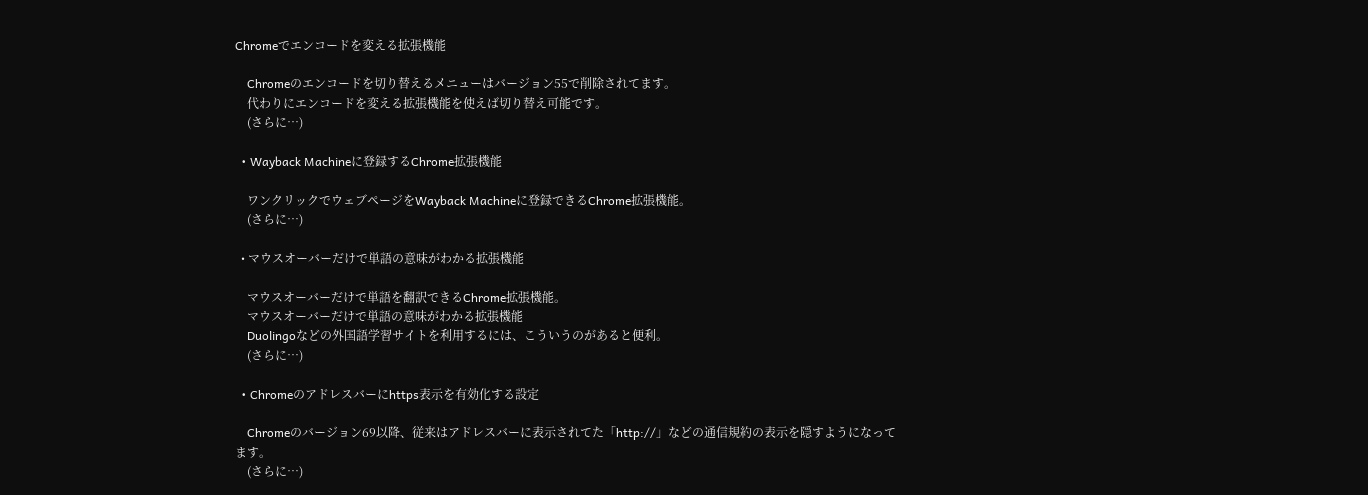Chromeでエンコードを変える拡張機能

    Chromeのエンコードを切り替えるメニューはバージョン55で削除されてます。
    代わりにエンコードを変える拡張機能を使えば切り替え可能です。
    (さらに…)

  • Wayback Machineに登録するChrome拡張機能

    ワンクリックでウェブページをWayback Machineに登録できるChrome拡張機能。
    (さらに…)

  • マウスオーバーだけで単語の意味がわかる拡張機能

    マウスオーバーだけで単語を翻訳できるChrome拡張機能。
    マウスオーバーだけで単語の意味がわかる拡張機能
    Duolingoなどの外国語学習サイトを利用するには、こういうのがあると便利。
    (さらに…)

  • Chromeのアドレスバーにhttps表示を有効化する設定

    Chromeのバージョン69以降、従来はアドレスバーに表示されてた「http://」などの通信規約の表示を隠すようになってます。
    (さらに…)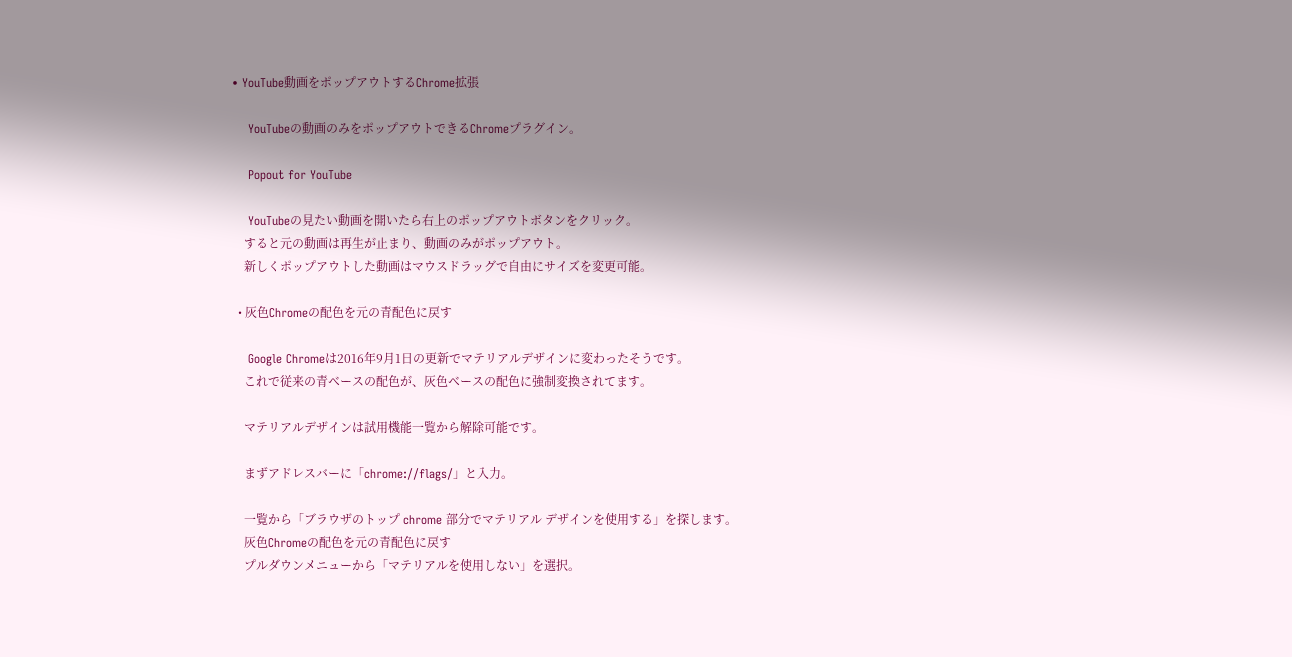• YouTube動画をポップアウトするChrome拡張

    YouTubeの動画のみをポップアウトできるChromeプラグイン。

    Popout for YouTube

    YouTubeの見たい動画を開いたら右上のポップアウトボタンをクリック。
    すると元の動画は再生が止まり、動画のみがポップアウト。
    新しくポップアウトした動画はマウスドラッグで自由にサイズを変更可能。

  • 灰色Chromeの配色を元の青配色に戻す

    Google Chromeは2016年9月1日の更新でマテリアルデザインに変わったそうです。
    これで従来の青ベースの配色が、灰色ベースの配色に強制変換されてます。

    マテリアルデザインは試用機能一覧から解除可能です。

    まずアドレスバーに「chrome://flags/」と入力。

    一覧から「ブラウザのトップ chrome 部分でマテリアル デザインを使用する」を探します。
    灰色Chromeの配色を元の青配色に戻す
    プルダウンメニューから「マテリアルを使用しない」を選択。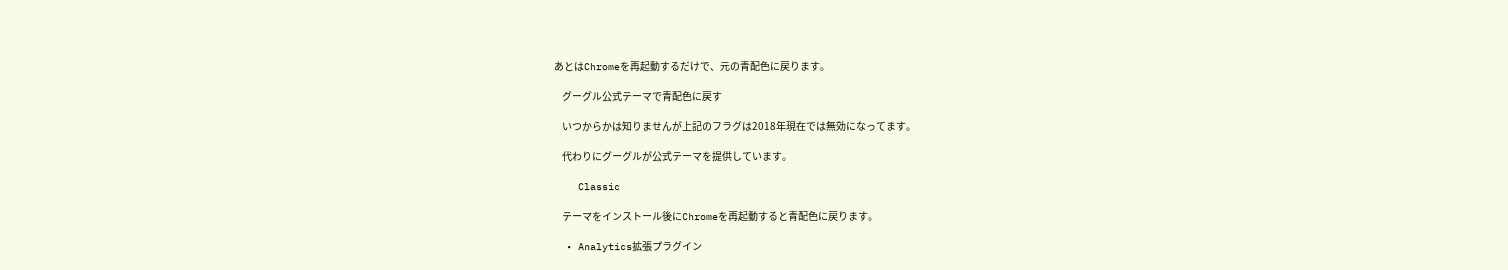あとはChromeを再起動するだけで、元の青配色に戻ります。

    グーグル公式テーマで青配色に戻す

    いつからかは知りませんが上記のフラグは2018年現在では無効になってます。

    代わりにグーグルが公式テーマを提供しています。

    Classic

    テーマをインストール後にChromeを再起動すると青配色に戻ります。

  • Analytics拡張プラグイン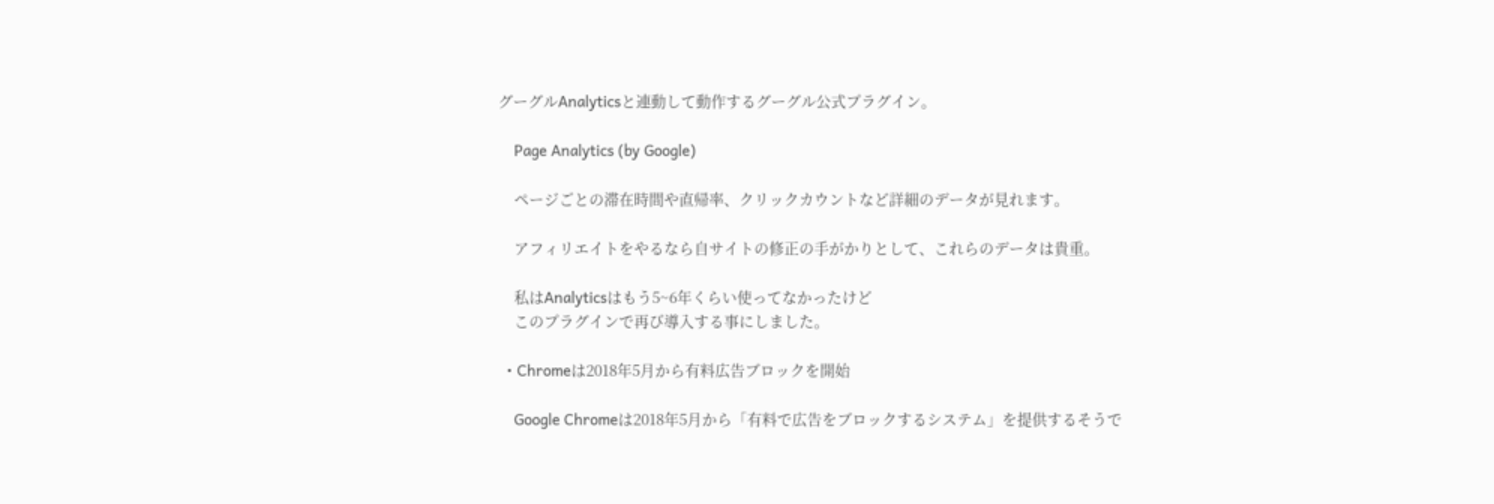グーグルAnalyticsと連動して動作するグーグル公式プラグイン。

    Page Analytics (by Google)

    ページごとの滞在時間や直帰率、クリックカウントなど詳細のデータが見れます。

    アフィリエイトをやるなら自サイトの修正の手がかりとして、これらのデータは貴重。

    私はAnalyticsはもう5~6年くらい使ってなかったけど
    このプラグインで再び導入する事にしました。

  • Chromeは2018年5月から有料広告ブロックを開始

    Google Chromeは2018年5月から「有料で広告をブロックするシステム」を提供するそうで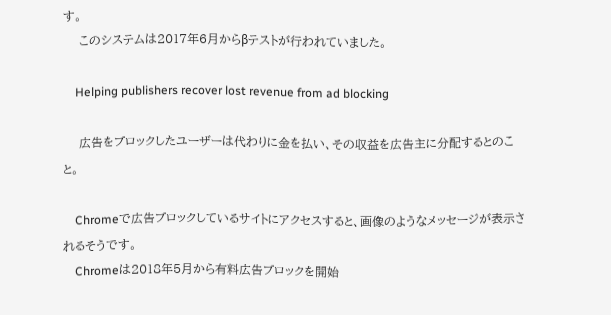す。
    このシステムは2017年6月からβテストが行われていました。

    Helping publishers recover lost revenue from ad blocking

    広告をブロックしたユーザーは代わりに金を払い、その収益を広告主に分配するとのこと。

    Chromeで広告ブロックしているサイトにアクセスすると、画像のようなメッセージが表示されるそうです。
    Chromeは2018年5月から有料広告ブロックを開始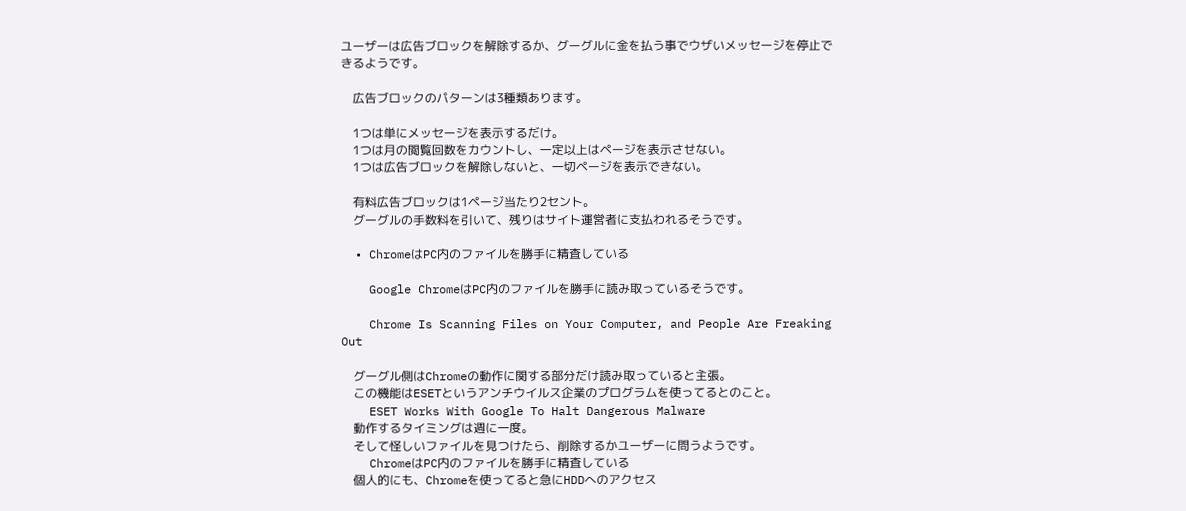ユーザーは広告ブロックを解除するか、グーグルに金を払う事でウザいメッセージを停止できるようです。

    広告ブロックのパターンは3種類あります。

    1つは単にメッセージを表示するだけ。
    1つは月の閲覧回数をカウントし、一定以上はページを表示させない。
    1つは広告ブロックを解除しないと、一切ページを表示できない。

    有料広告ブロックは1ページ当たり2セント。
    グーグルの手数料を引いて、残りはサイト運営者に支払われるそうです。

  • ChromeはPC内のファイルを勝手に精査している

    Google ChromeはPC内のファイルを勝手に読み取っているそうです。

    Chrome Is Scanning Files on Your Computer, and People Are Freaking Out

    グーグル側はChromeの動作に関する部分だけ読み取っていると主張。
    この機能はESETというアンチウイルス企業のプログラムを使ってるとのこと。
    ESET Works With Google To Halt Dangerous Malware
    動作するタイミングは週に一度。
    そして怪しいファイルを見つけたら、削除するかユーザーに問うようです。
    ChromeはPC内のファイルを勝手に精査している
    個人的にも、Chromeを使ってると急にHDDへのアクセス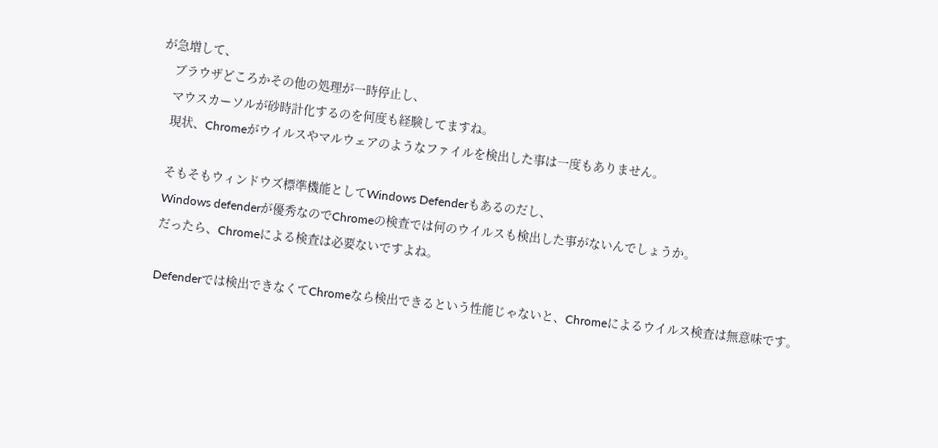が急増して、
    ブラウザどころかその他の処理が一時停止し、
    マウスカーソルが砂時計化するのを何度も経験してますね。
    現状、Chromeがウイルスやマルウェアのようなファイルを検出した事は一度もありません。

    そもそもウィンドウズ標準機能としてWindows Defenderもあるのだし、
    Windows defenderが優秀なのでChromeの検査では何のウイルスも検出した事がないんでしょうか。
    だったら、Chromeによる検査は必要ないですよね。

    Defenderでは検出できなくてChromeなら検出できるという性能じゃないと、Chromeによるウイルス検査は無意味です。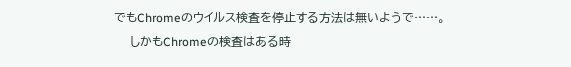でもChromeのウイルス検査を停止する方法は無いようで……。
    しかもChromeの検査はある時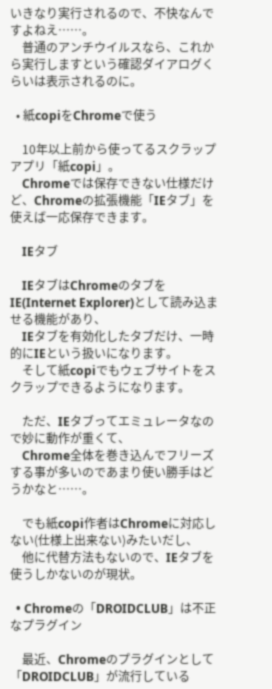いきなり実行されるので、不快なんですよねえ……。
    普通のアンチウイルスなら、これから実行しますという確認ダイアログくらいは表示されるのに。

  • 紙copiをChromeで使う

    10年以上前から使ってるスクラップアプリ「紙copi」。
    Chromeでは保存できない仕様だけど、Chromeの拡張機能「IEタブ」を使えば一応保存できます。

    IEタブ

    IEタブはChromeのタブをIE(Internet Explorer)として読み込ませる機能があり、
    IEタブを有効化したタブだけ、一時的にIEという扱いになります。
    そして紙copiでもウェブサイトをスクラップできるようになります。

    ただ、IEタブってエミュレータなので妙に動作が重くて、
    Chrome全体を巻き込んでフリーズする事が多いのであまり使い勝手はどうかなと……。

    でも紙copi作者はChromeに対応しない(仕様上出来ない)みたいだし、
    他に代替方法もないので、IEタブを使うしかないのが現状。

  • Chromeの「DROIDCLUB」は不正なプラグイン

    最近、Chromeのプラグインとして「DROIDCLUB」が流行している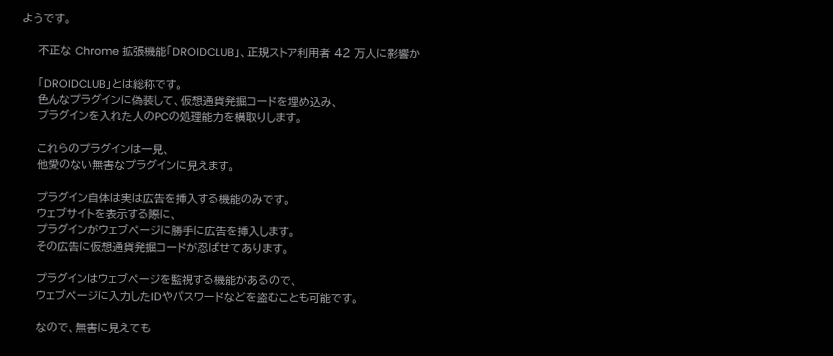ようです。

    不正な Chrome 拡張機能「DROIDCLUB」、正規ストア利用者 42 万人に影響か

    「DROIDCLUB」とは総称です。
    色んなプラグインに偽装して、仮想通貨発掘コードを埋め込み、
    プラグインを入れた人のPCの処理能力を横取りします。

    これらのプラグインは一見、
    他愛のない無害なプラグインに見えます。

    プラグイン自体は実は広告を挿入する機能のみです。
    ウェブサイトを表示する際に、
    プラグインがウェブページに勝手に広告を挿入します。
    その広告に仮想通貨発掘コードが忍ばせてあります。

    プラグインはウェブページを監視する機能があるので、
    ウェブページに入力したIDやパスワードなどを盗むことも可能です。

    なので、無害に見えても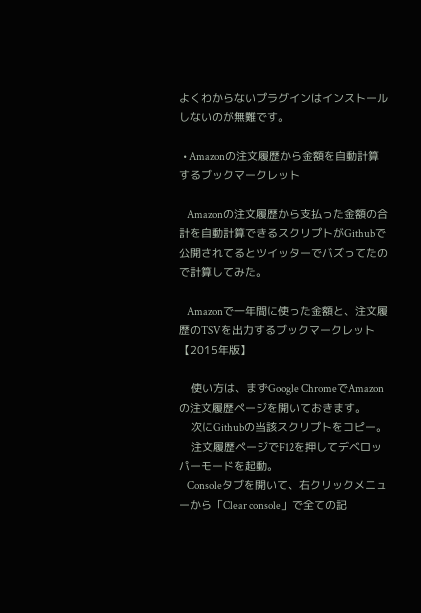よくわからないプラグインはインストールしないのが無難です。

  • Amazonの注文履歴から金額を自動計算するブックマークレット

    Amazonの注文履歴から支払った金額の合計を自動計算できるスクリプトがGithubで公開されてるとツイッターでバズってたので計算してみた。

    Amazonで一年間に使った金額と、注文履歴のTSVを出力するブックマークレット【2015年版】

    使い方は、まずGoogle ChromeでAmazonの注文履歴ページを開いておきます。
    次にGithubの当該スクリプトをコピー。
    注文履歴ページでF12を押してデベロッパーモードを起動。
    Consoleタブを開いて、右クリックメニューから「Clear console」で全ての記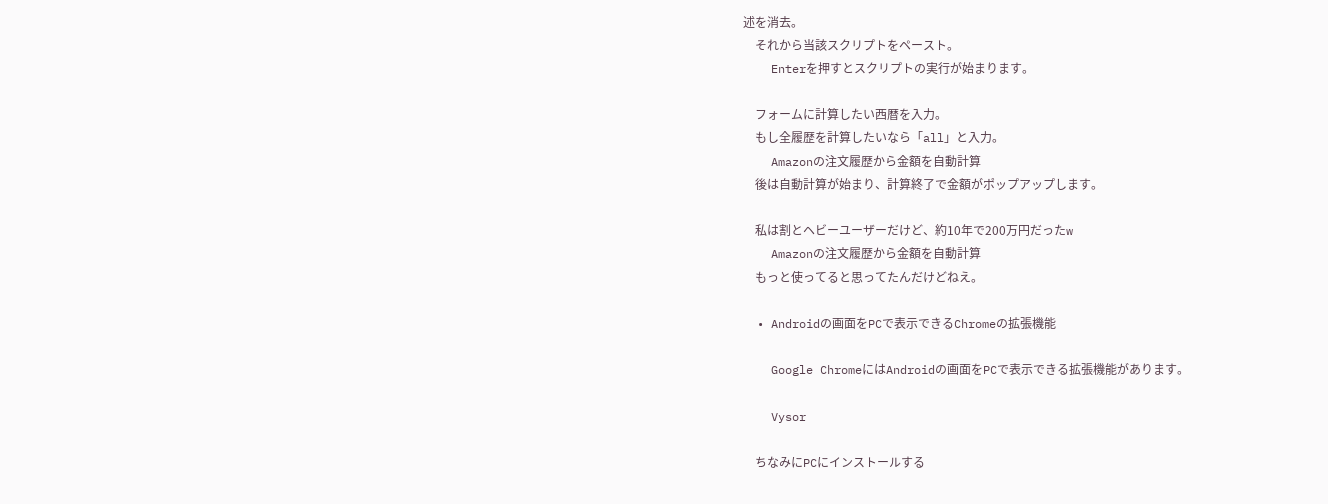述を消去。
    それから当該スクリプトをペースト。
    Enterを押すとスクリプトの実行が始まります。

    フォームに計算したい西暦を入力。
    もし全履歴を計算したいなら「all」と入力。
    Amazonの注文履歴から金額を自動計算
    後は自動計算が始まり、計算終了で金額がポップアップします。

    私は割とヘビーユーザーだけど、約10年で200万円だったw
    Amazonの注文履歴から金額を自動計算
    もっと使ってると思ってたんだけどねえ。

  • Androidの画面をPCで表示できるChromeの拡張機能

    Google ChromeにはAndroidの画面をPCで表示できる拡張機能があります。

    Vysor

    ちなみにPCにインストールする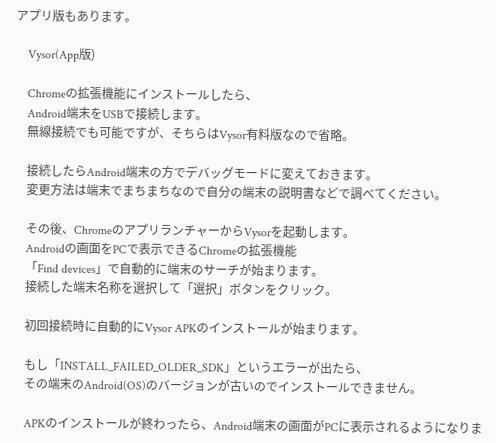アプリ版もあります。

    Vysor(App版)

    Chromeの拡張機能にインストールしたら、
    Android端末をUSBで接続します。
    無線接続でも可能ですが、そちらはVysor有料版なので省略。

    接続したらAndroid端末の方でデバッグモードに変えておきます。
    変更方法は端末でまちまちなので自分の端末の説明書などで調べてください。

    その後、ChromeのアプリランチャーからVysorを起動します。
    Androidの画面をPCで表示できるChromeの拡張機能
    「Find devices」で自動的に端末のサーチが始まります。
    接続した端末名称を選択して「選択」ボタンをクリック。

    初回接続時に自動的にVysor APKのインストールが始まります。

    もし「INSTALL_FAILED_OLDER_SDK」というエラーが出たら、
    その端末のAndroid(OS)のバージョンが古いのでインストールできません。

    APKのインストールが終わったら、Android端末の画面がPCに表示されるようになりま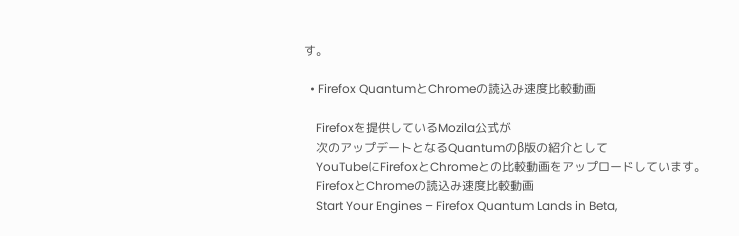す。

  • Firefox QuantumとChromeの読込み速度比較動画

    Firefoxを提供しているMozila公式が
    次のアップデートとなるQuantumのβ版の紹介として
    YouTubeにFirefoxとChromeとの比較動画をアップロードしています。
    FirefoxとChromeの読込み速度比較動画
    Start Your Engines – Firefox Quantum Lands in Beta,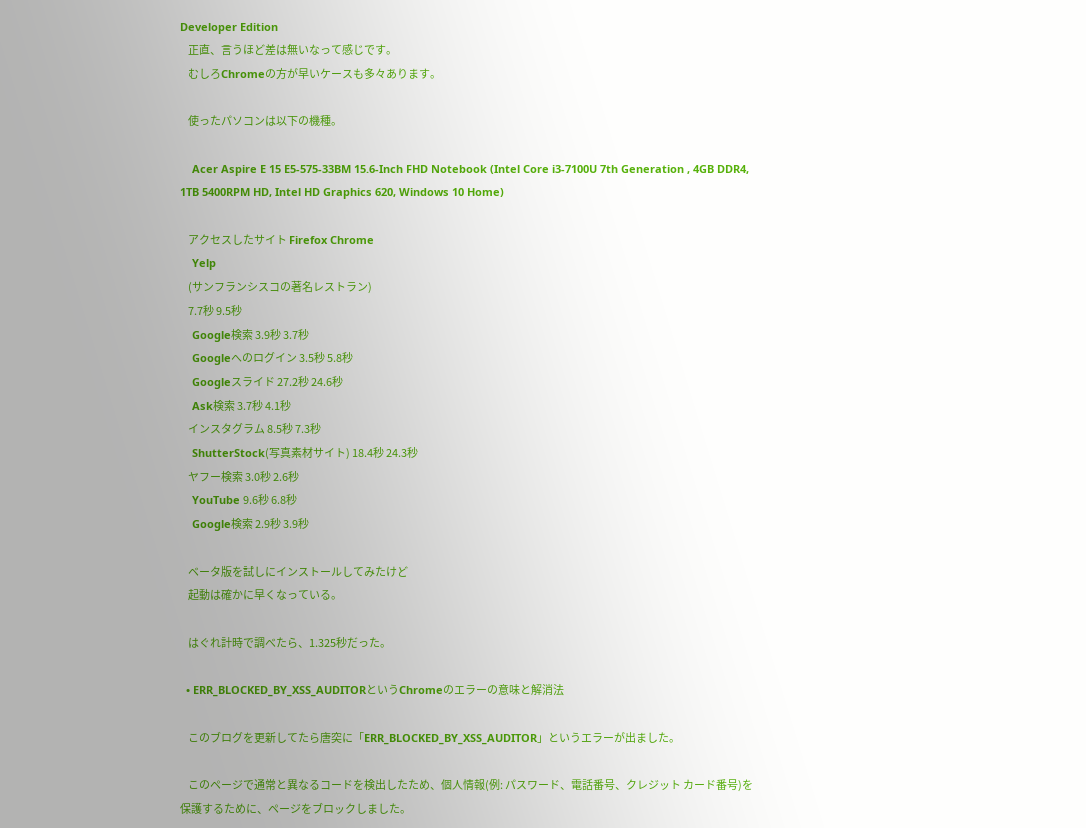Developer Edition
    正直、言うほど差は無いなって感じです。
    むしろChromeの方が早いケースも多々あります。

    使ったパソコンは以下の機種。

    Acer Aspire E 15 E5-575-33BM 15.6-Inch FHD Notebook (Intel Core i3-7100U 7th Generation , 4GB DDR4, 1TB 5400RPM HD, Intel HD Graphics 620, Windows 10 Home)

    アクセスしたサイト Firefox Chrome
    Yelp
    (サンフランシスコの著名レストラン)
    7.7秒 9.5秒
    Google検索 3.9秒 3.7秒
    Googleへのログイン 3.5秒 5.8秒
    Googleスライド 27.2秒 24.6秒
    Ask検索 3.7秒 4.1秒
    インスタグラム 8.5秒 7.3秒
    ShutterStock(写真素材サイト) 18.4秒 24.3秒
    ヤフー検索 3.0秒 2.6秒
    YouTube 9.6秒 6.8秒
    Google検索 2.9秒 3.9秒

    ベータ版を試しにインストールしてみたけど
    起動は確かに早くなっている。

    はぐれ計時で調べたら、1.325秒だった。

  • ERR_BLOCKED_BY_XSS_AUDITORというChromeのエラーの意味と解消法

    このブログを更新してたら唐突に「ERR_BLOCKED_BY_XSS_AUDITOR」というエラーが出ました。

    このページで通常と異なるコードを検出したため、個人情報(例: パスワード、電話番号、クレジット カード番号)を保護するために、ページをブロックしました。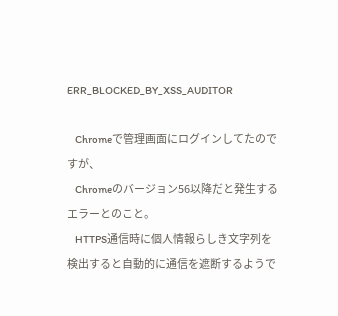ERR_BLOCKED_BY_XSS_AUDITOR

    Chromeで管理画面にログインしてたのですが、
    Chromeのバージョン56以降だと発生するエラーとのこと。
    HTTPS通信時に個人情報らしき文字列を検出すると自動的に通信を遮断するようで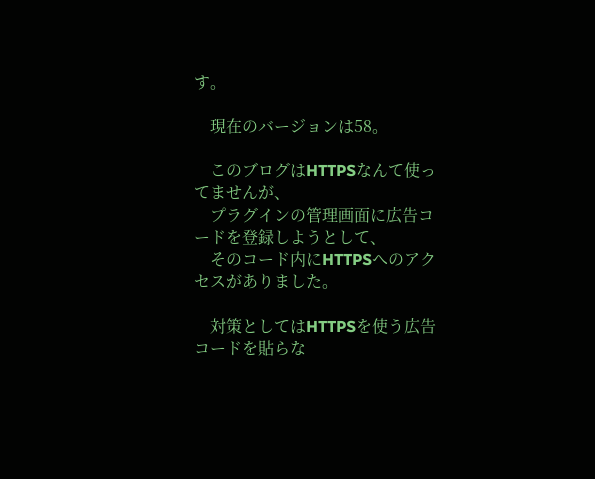す。

    現在のバージョンは58。

    このブログはHTTPSなんて使ってませんが、
    プラグインの管理画面に広告コードを登録しようとして、
    そのコード内にHTTPSへのアクセスがありました。

    対策としてはHTTPSを使う広告コードを貼らな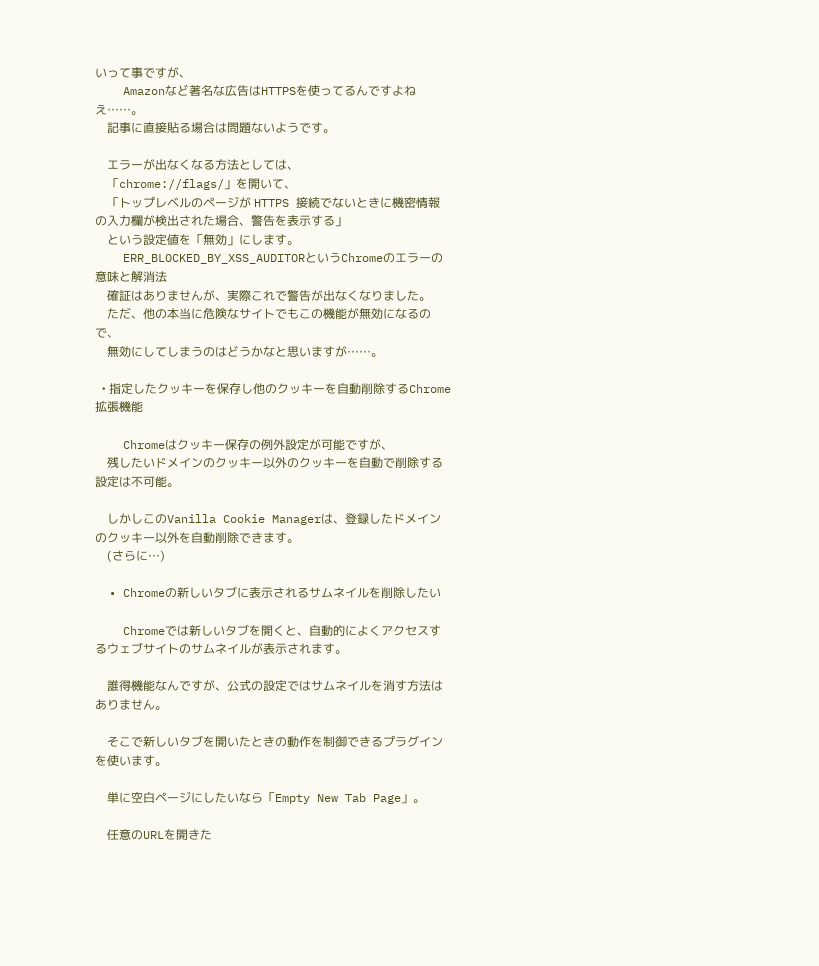いって事ですが、
    Amazonなど著名な広告はHTTPSを使ってるんですよねえ……。
    記事に直接貼る場合は問題ないようです。

    エラーが出なくなる方法としては、
    「chrome://flags/」を開いて、
    「トップレベルのページが HTTPS 接続でないときに機密情報の入力欄が検出された場合、警告を表示する」
    という設定値を「無効」にします。
    ERR_BLOCKED_BY_XSS_AUDITORというChromeのエラーの意味と解消法
    確証はありませんが、実際これで警告が出なくなりました。
    ただ、他の本当に危険なサイトでもこの機能が無効になるので、
    無効にしてしまうのはどうかなと思いますが……。

  • 指定したクッキーを保存し他のクッキーを自動削除するChrome拡張機能

    Chromeはクッキー保存の例外設定が可能ですが、
    残したいドメインのクッキー以外のクッキーを自動で削除する設定は不可能。

    しかしこのVanilla Cookie Managerは、登録したドメインのクッキー以外を自動削除できます。
    (さらに…)

  • Chromeの新しいタブに表示されるサムネイルを削除したい

    Chromeでは新しいタブを開くと、自動的によくアクセスするウェブサイトのサムネイルが表示されます。

    誰得機能なんですが、公式の設定ではサムネイルを消す方法はありません。

    そこで新しいタブを開いたときの動作を制御できるプラグインを使います。

    単に空白ページにしたいなら「Empty New Tab Page」。

    任意のURLを開きた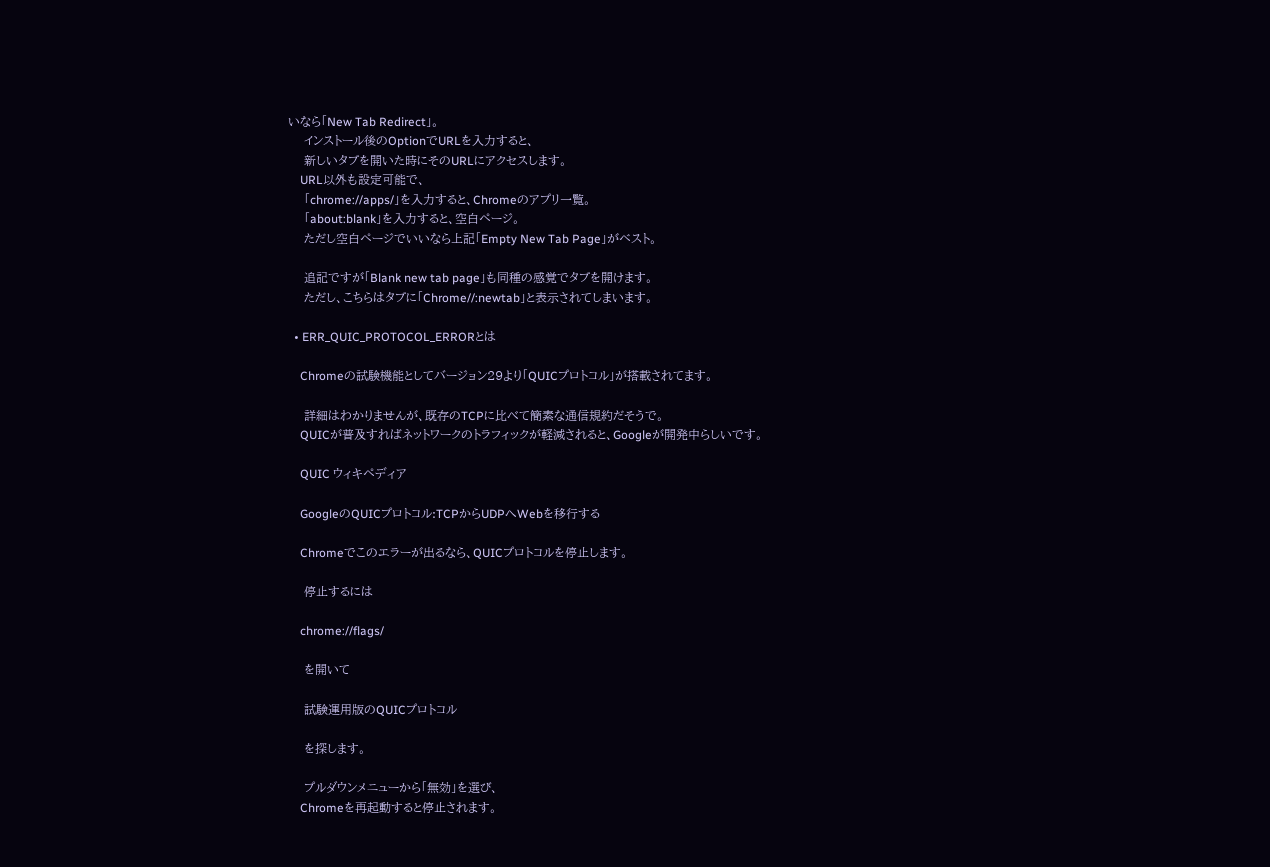いなら「New Tab Redirect」。
    インストール後のOptionでURLを入力すると、
    新しいタブを開いた時にそのURLにアクセスします。
    URL以外も設定可能で、
    「chrome://apps/」を入力すると、Chromeのアプリ一覧。
    「about:blank」を入力すると、空白ページ。
    ただし空白ページでいいなら上記「Empty New Tab Page」がベスト。

    追記ですが「Blank new tab page」も同種の感覚でタブを開けます。
    ただし、こちらはタブに「Chrome//:newtab」と表示されてしまいます。

  • ERR_QUIC_PROTOCOL_ERRORとは

    Chromeの試験機能としてバージョン29より「QUICプロトコル」が搭載されてます。

    詳細はわかりませんが、既存のTCPに比べて簡素な通信規約だそうで。
    QUICが普及すればネットワークのトラフィックが軽減されると、Googleが開発中らしいです。

    QUIC ウィキペディア

    GoogleのQUICプロトコル:TCPからUDPへWebを移行する

    Chromeでこのエラーが出るなら、QUICプロトコルを停止します。

    停止するには

    chrome://flags/

    を開いて

    試験運用版のQUICプロトコル

    を探します。

    プルダウンメニューから「無効」を選び、
    Chromeを再起動すると停止されます。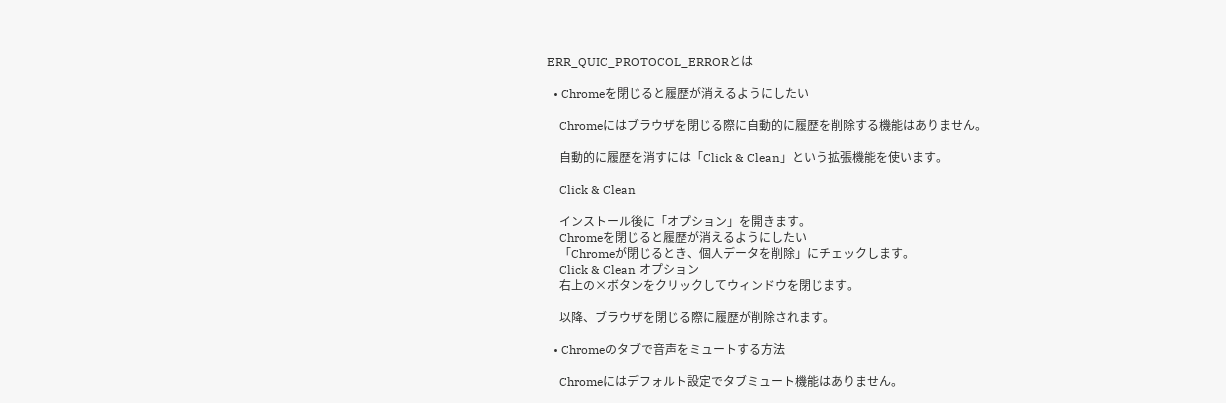ERR_QUIC_PROTOCOL_ERRORとは

  • Chromeを閉じると履歴が消えるようにしたい

    Chromeにはブラウザを閉じる際に自動的に履歴を削除する機能はありません。

    自動的に履歴を消すには「Click & Clean」という拡張機能を使います。

    Click & Clean

    インストール後に「オプション」を開きます。
    Chromeを閉じると履歴が消えるようにしたい
    「Chromeが閉じるとき、個人データを削除」にチェックします。
    Click & Clean オプション
    右上の×ボタンをクリックしてウィンドウを閉じます。

    以降、ブラウザを閉じる際に履歴が削除されます。

  • Chromeのタブで音声をミュートする方法

    Chromeにはデフォルト設定でタブミュート機能はありません。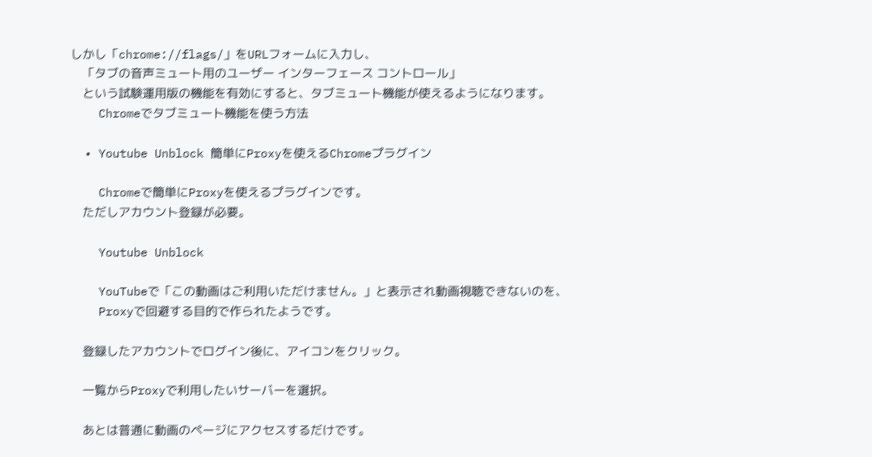しかし「chrome://flags/」をURLフォームに入力し、
    「タブの音声ミュート用のユーザー インターフェース コントロール」
    という試験運用版の機能を有効にすると、タブミュート機能が使えるようになります。
    Chromeでタブミュート機能を使う方法

  • Youtube Unblock 簡単にProxyを使えるChromeプラグイン

    Chromeで簡単にProxyを使えるプラグインです。
    ただしアカウント登録が必要。

    Youtube Unblock

    YouTubeで「この動画はご利用いただけません。」と表示され動画視聴できないのを、
    Proxyで回避する目的で作られたようです。

    登録したアカウントでログイン後に、アイコンをクリック。

    一覧からProxyで利用したいサーバーを選択。

    あとは普通に動画のページにアクセスするだけです。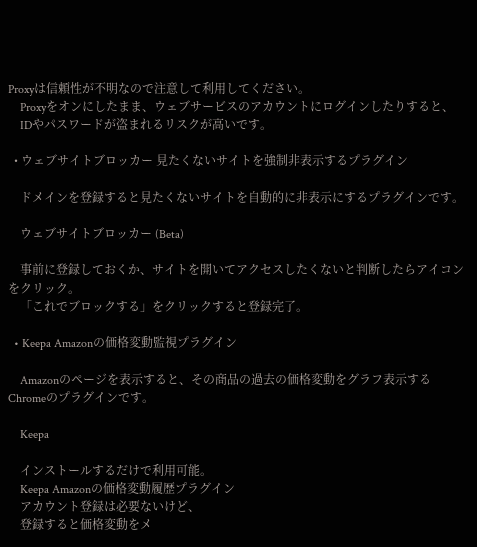Proxyは信頼性が不明なので注意して利用してください。
    Proxyをオンにしたまま、ウェブサービスのアカウントにログインしたりすると、
    IDやパスワードが盗まれるリスクが高いです。

  • ウェブサイトブロッカー 見たくないサイトを強制非表示するプラグイン

    ドメインを登録すると見たくないサイトを自動的に非表示にするプラグインです。

    ウェブサイトブロッカー (Beta)

    事前に登録しておくか、サイトを開いてアクセスしたくないと判断したらアイコンをクリック。
    「これでブロックする」をクリックすると登録完了。

  • Keepa Amazonの価格変動監視プラグイン

    Amazonのページを表示すると、その商品の過去の価格変動をグラフ表示するChromeのプラグインです。

    Keepa

    インストールするだけで利用可能。
    Keepa Amazonの価格変動履歴プラグイン
    アカウント登録は必要ないけど、
    登録すると価格変動をメ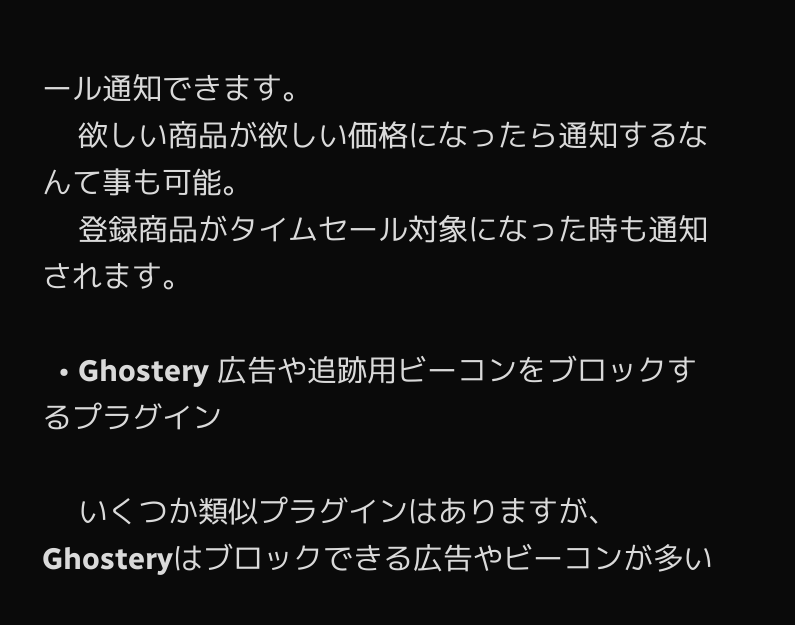ール通知できます。
    欲しい商品が欲しい価格になったら通知するなんて事も可能。
    登録商品がタイムセール対象になった時も通知されます。

  • Ghostery 広告や追跡用ビーコンをブロックするプラグイン

    いくつか類似プラグインはありますが、Ghosteryはブロックできる広告やビーコンが多い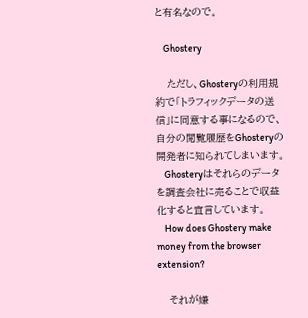と有名なので。

    Ghostery

    ただし、Ghosteryの利用規約で「トラフィックデータの送信」に同意する事になるので、自分の閲覧履歴をGhosteryの開発者に知られてしまいます。
    Ghosteryはそれらのデータを調査会社に売ることで収益化すると宣言しています。
    How does Ghostery make money from the browser extension?

    それが嫌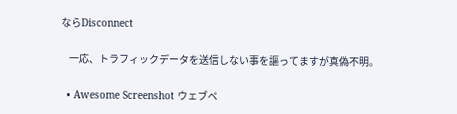ならDisconnect

    一応、トラフィックデータを送信しない事を謳ってますが真偽不明。

  • Awesome Screenshot ウェブペ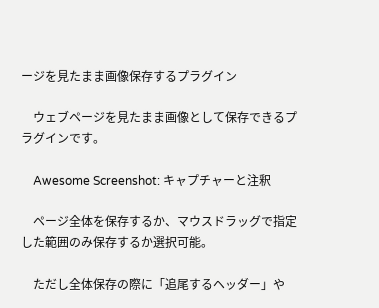ージを見たまま画像保存するプラグイン

    ウェブページを見たまま画像として保存できるプラグインです。

    Awesome Screenshot: キャプチャーと注釈

    ページ全体を保存するか、マウスドラッグで指定した範囲のみ保存するか選択可能。

    ただし全体保存の際に「追尾するヘッダー」や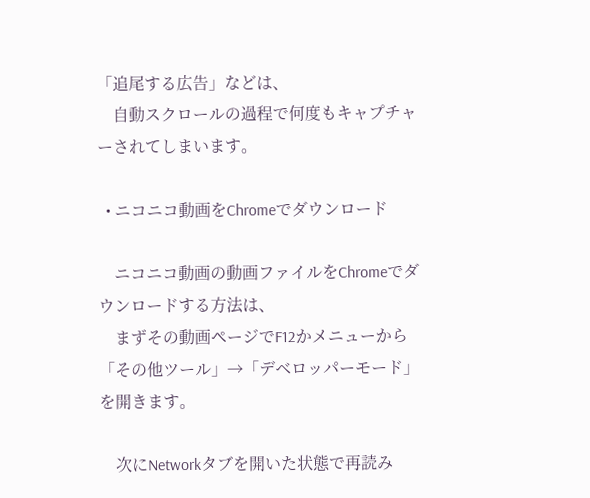「追尾する広告」などは、
    自動スクロールの過程で何度もキャプチャーされてしまいます。

  • ニコニコ動画をChromeでダウンロード

    ニコニコ動画の動画ファイルをChromeでダウンロードする方法は、
    まずその動画ページでF12かメニューから「その他ツール」→「デベロッパーモード」を開きます。

    次にNetworkタブを開いた状態で再読み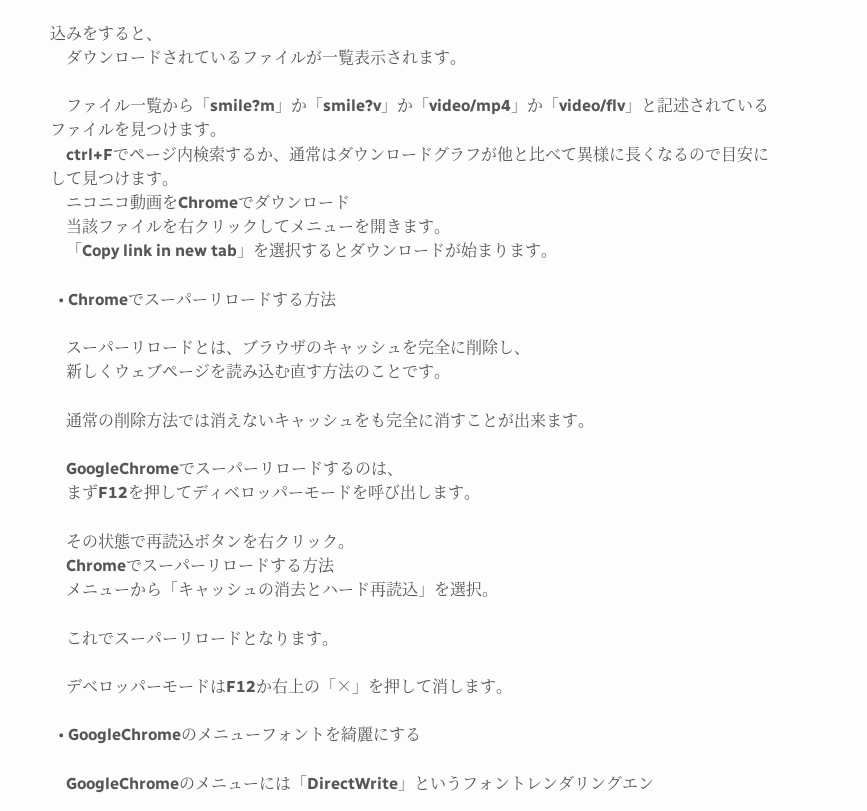込みをすると、
    ダウンロードされているファイルが一覧表示されます。

    ファイル一覧から「smile?m」か「smile?v」か「video/mp4」か「video/flv」と記述されているファイルを見つけます。
    ctrl+Fでページ内検索するか、通常はダウンロードグラフが他と比べて異様に長くなるので目安にして見つけます。
    ニコニコ動画をChromeでダウンロード
    当該ファイルを右クリックしてメニューを開きます。
    「Copy link in new tab」を選択するとダウンロードが始まります。

  • Chromeでスーパーリロードする方法

    スーパーリロードとは、ブラウザのキャッシュを完全に削除し、
    新しくウェブページを読み込む直す方法のことです。

    通常の削除方法では消えないキャッシュをも完全に消すことが出来ます。

    GoogleChromeでスーパーリロードするのは、
    まずF12を押してディベロッパーモードを呼び出します。

    その状態で再読込ボタンを右クリック。
    Chromeでスーパーリロードする方法
    メニューから「キャッシュの消去とハード再読込」を選択。

    これでスーパーリロードとなります。

    デベロッパーモードはF12か右上の「×」を押して消します。

  • GoogleChromeのメニューフォントを綺麗にする

    GoogleChromeのメニューには「DirectWrite」というフォントレンダリングエン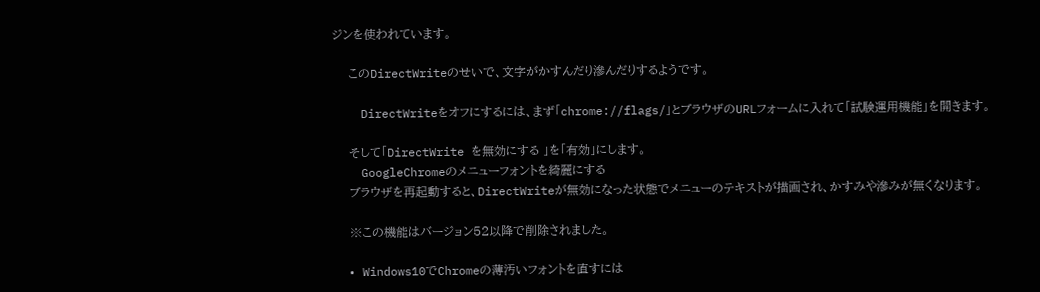ジンを使われています。

    このDirectWriteのせいで、文字がかすんだり滲んだりするようです。

    DirectWriteをオフにするには、まず「chrome://flags/」とブラウザのURLフォームに入れて「試験運用機能」を開きます。

    そして「DirectWrite を無効にする 」を「有効」にします。
    GoogleChromeのメニューフォントを綺麗にする
    ブラウザを再起動すると、DirectWriteが無効になった状態でメニューのテキストが描画され、かすみや滲みが無くなります。

    ※この機能はバージョン52以降で削除されました。

  • Windows10でChromeの薄汚いフォントを直すには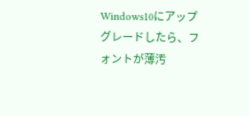Windows10にアップグレードしたら、フォントが薄汚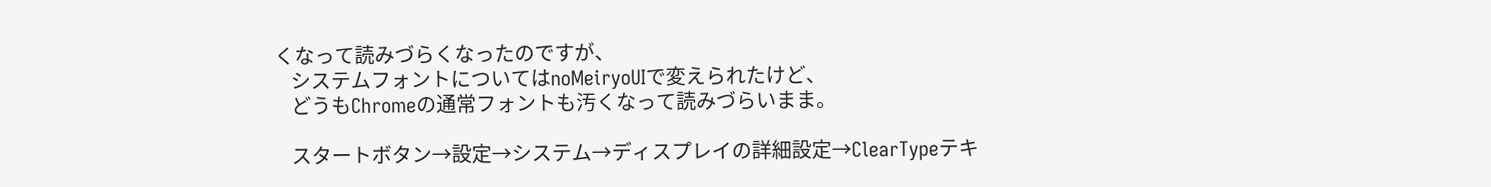くなって読みづらくなったのですが、
    システムフォントについてはnoMeiryoUIで変えられたけど、
    どうもChromeの通常フォントも汚くなって読みづらいまま。

    スタートボタン→設定→システム→ディスプレイの詳細設定→ClearTypeテキ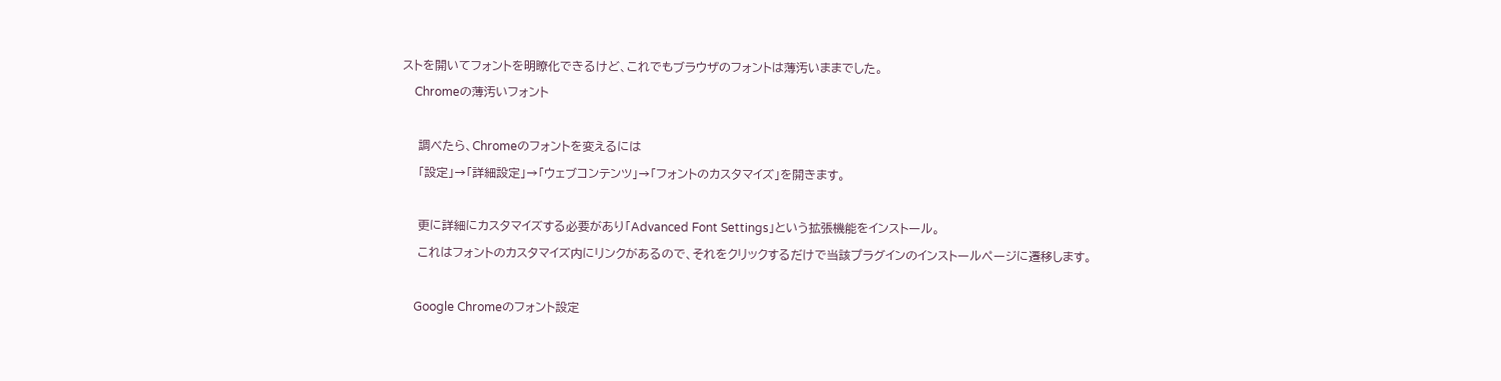ストを開いてフォントを明瞭化できるけど、これでもブラウザのフォントは薄汚いままでした。
    Chromeの薄汚いフォント

    調べたら、Chromeのフォントを変えるには
    「設定」→「詳細設定」→「ウェブコンテンツ」→「フォントのカスタマイズ」を開きます。

    更に詳細にカスタマイズする必要があり「Advanced Font Settings」という拡張機能をインストール。
    これはフォントのカスタマイズ内にリンクがあるので、それをクリックするだけで当該プラグインのインストールページに遷移します。

    Google Chromeのフォント設定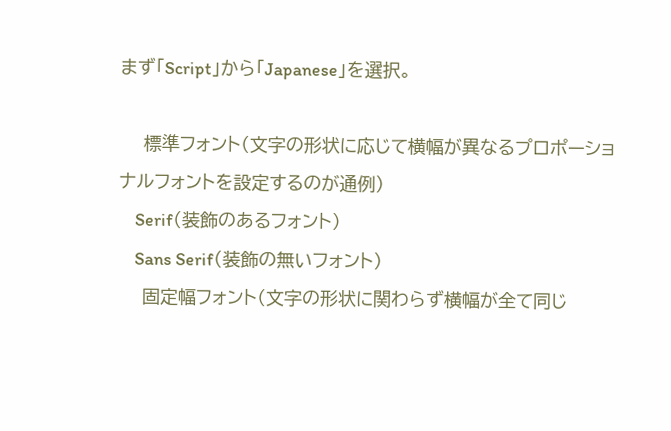まず「Script」から「Japanese」を選択。

    標準フォント(文字の形状に応じて横幅が異なるプロポーショナルフォントを設定するのが通例)
    Serif(装飾のあるフォント)
    Sans Serif(装飾の無いフォント)
    固定幅フォント(文字の形状に関わらず横幅が全て同じ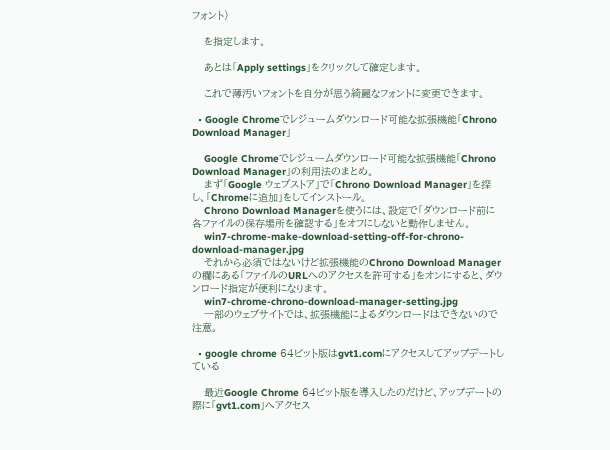フォント)

    を指定します。

    あとは「Apply settings」をクリックして確定します。

    これで薄汚いフォントを自分が思う綺麗なフォントに変更できます。

  • Google Chromeでレジュームダウンロード可能な拡張機能「Chrono Download Manager」

    Google Chromeでレジュームダウンロード可能な拡張機能「Chrono Download Manager」の利用法のまとめ。
    まず「Google ウェブストア」で「Chrono Download Manager」を探し、「Chromeに追加」をしてインストール。
    Chrono Download Managerを使うには、設定で「ダウンロード前に各ファイルの保存場所を確認する」をオフにしないと動作しません。
    win7-chrome-make-download-setting-off-for-chrono-download-manager.jpg
    それから必須ではないけど拡張機能のChrono Download Managerの欄にある「ファイルのURLへのアクセスを許可する」をオンにすると、ダウンロード指定が便利になります。
    win7-chrome-chrono-download-manager-setting.jpg
    一部のウェブサイトでは、拡張機能によるダウンロードはできないので注意。

  • google chrome 64ビット版はgvt1.comにアクセスしてアップデートしている

    最近Google Chrome 64ビット版を導入したのだけど、アップデートの際に「gvt1.com」へアクセス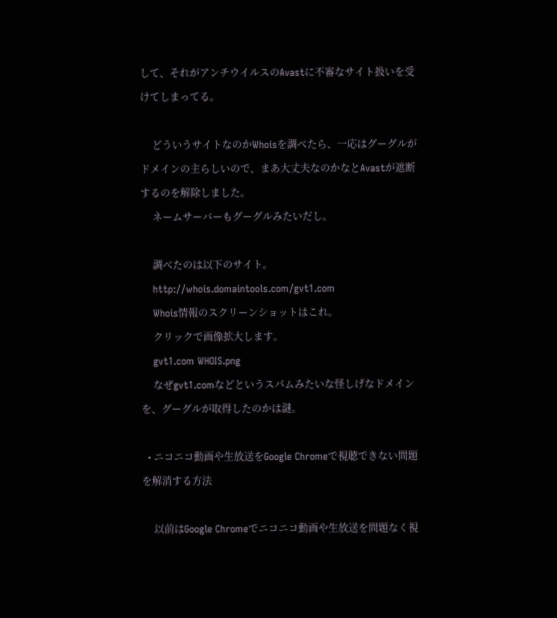して、それがアンチウイルスのAvastに不審なサイト扱いを受けてしまってる。

    どういうサイトなのかWhoisを調べたら、一応はグーグルがドメインの主らしいので、まあ大丈夫なのかなとAvastが遮断するのを解除しました。
    ネームサーバーもグーグルみたいだし。

    調べたのは以下のサイト。
    http://whois.domaintools.com/gvt1.com
    Whois情報のスクリーンショットはこれ。
    クリックで画像拡大します。
    gvt1.com WHOIS.png
    なぜgvt1.comなどというスパムみたいな怪しげなドメインを、グーグルが取得したのかは謎。

  • ニコニコ動画や生放送をGoogle Chromeで視聴できない問題を解消する方法

    以前はGoogle Chromeでニコニコ動画や生放送を問題なく視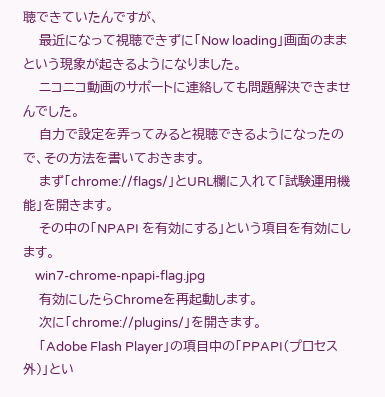聴できていたんですが、
    最近になって視聴できずに「Now loading」画面のままという現象が起きるようになりました。
    ニコニコ動画のサポートに連絡しても問題解決できませんでした。
    自力で設定を弄ってみると視聴できるようになったので、その方法を書いておきます。
    まず「chrome://flags/」とURL欄に入れて「試験運用機能」を開きます。
    その中の「NPAPI を有効にする」という項目を有効にします。
    win7-chrome-npapi-flag.jpg
    有効にしたらChromeを再起動します。
    次に「chrome://plugins/」を開きます。
    「Adobe Flash Player」の項目中の「PPAPI(プロセス外)」とい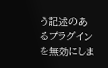う記述のあるプラグインを無効にしま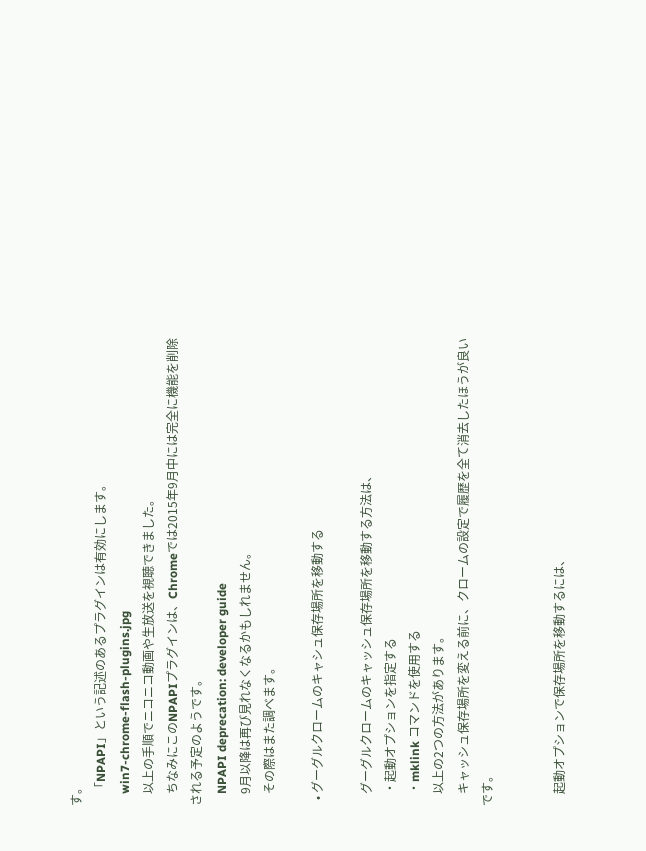す。
    「NPAPI」という記述のあるプラグインは有効にします。
    win7-chrome-flash-plugins.jpg
    以上の手順でニコニコ動画や生放送を視聴できました。
    ちなみにこのNPAPIプラグインは、Chromeでは2015年9月中には完全に機能を削除される予定のようです。
    NPAPI deprecation: developer guide
    9月以降は再び見れなくなるかもしれません。
    その際はまた調べます。

  • グーグルクロームのキャシュ保存場所を移動する

    グーグルクロームのキャッシュ保存場所を移動する方法は、
    ・起動オプションを指定する
    ・mklink コマンドを使用する
    以上の2つの方法があります。
    キャッシュ保存場所を変える前に、クロームの設定で履歴を全て消去したほうが良いです。


    起動オプションで保存場所を移動するには、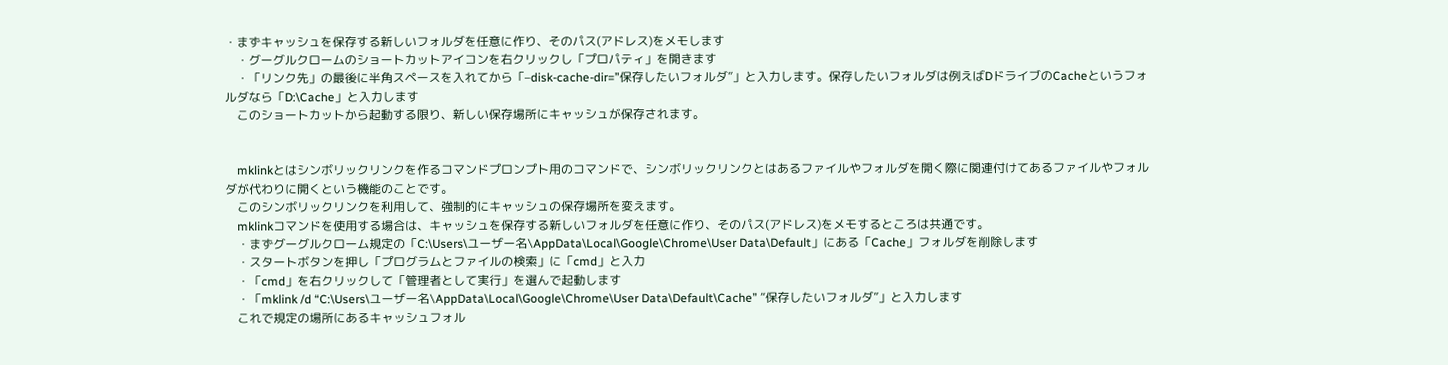・まずキャッシュを保存する新しいフォルダを任意に作り、そのパス(アドレス)をメモします
    ・グーグルクロームのショートカットアイコンを右クリックし「プロパティ」を開きます
    ・「リンク先」の最後に半角スペースを入れてから「–disk-cache-dir=”保存したいフォルダ”」と入力します。保存したいフォルダは例えばDドライブのCacheというフォルダなら「D:\Cache」と入力します
    このショートカットから起動する限り、新しい保存場所にキャッシュが保存されます。


    mklinkとはシンボリックリンクを作るコマンドプロンプト用のコマンドで、シンボリックリンクとはあるファイルやフォルダを開く際に関連付けてあるファイルやフォルダが代わりに開くという機能のことです。
    このシンボリックリンクを利用して、強制的にキャッシュの保存場所を変えます。
    mklinkコマンドを使用する場合は、キャッシュを保存する新しいフォルダを任意に作り、そのパス(アドレス)をメモするところは共通です。
    ・まずグーグルクローム規定の「C:\Users\ユーザー名\AppData\Local\Google\Chrome\User Data\Default」にある「Cache」フォルダを削除します
    ・スタートボタンを押し「プログラムとファイルの検索」に「cmd」と入力
    ・「cmd」を右クリックして「管理者として実行」を選んで起動します
    ・「mklink /d “C:\Users\ユーザー名\AppData\Local\Google\Chrome\User Data\Default\Cache” “保存したいフォルダ”」と入力します
    これで規定の場所にあるキャッシュフォル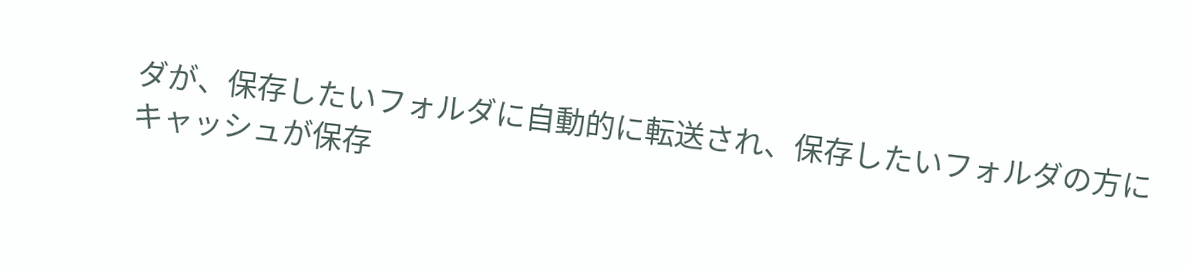ダが、保存したいフォルダに自動的に転送され、保存したいフォルダの方にキャッシュが保存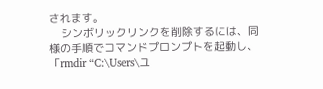されます。
    シンボリックリンクを削除するには、同様の手順でコマンドプロンプトを起動し、「rmdir “C:\Users\ユ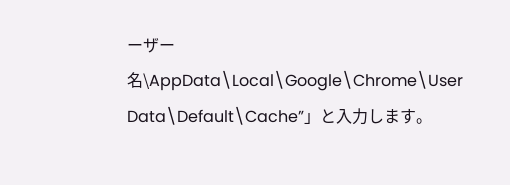ーザー名\AppData\Local\Google\Chrome\User Data\Default\Cache”」と入力します。